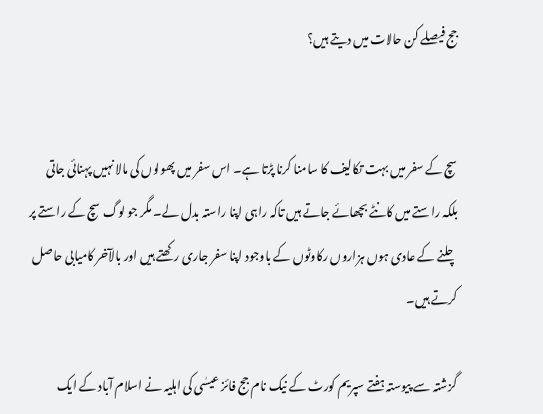جج فیصلے کن حالات میں دیتے ہیں؟


سچ کے سفر میں بہت تکالیف کا سامنا کرنا پڑتا ہے۔ اس سفر میں پھولوں کی مالا نہیں پہنائی جاتی بلکہ راستے میں کانٹے بچھائے جاتے ہیں تاکہ راہی اپنا راستہ بدل لے۔ مگر جو لوگ سچ کے راستے پر چلنے کے عادی ہوں ہزاروں رکاوٹوں کے باوجود اپنا سفر جاری رکھتے ہیں اور بالآخر کامیابی حاصل کرتے ہیں۔

گزشتہ سے پیوستہ ہفتے سپریم کورٹ کے نیک نام جج فائز عیسٰی کی اہلیہ نے اسلام آباد کے ایک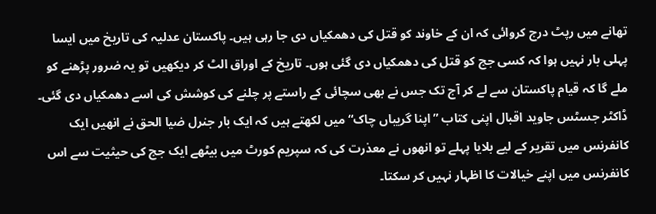تھانے میں رپٹ درج کروائی کہ ان کے خاوند کو قتل کی دھمکیاں دی جا رہی ہیں۔ پاکستان عدلیہ کی تاریخ میں ایسا پہلی بار نہیں ہوا کہ کسی جج کو قتل کی دھمکیاں دی گئی ہوں۔ تاریخ کے اوراق الٹ کر دیکھیں تو یہ ضرور پڑھنے کو ملے گا کہ قیام پاکستان سے لے کر آج تک جس نے بھی سچائی کے راستے پر چلنے کی کوشش کی اسے دھمکیاں دی گئی۔ ڈاکٹر جسٹس جاوید اقبال اپنی کتاب ”اپنا گریباں چاک“ میں لکھتے ہیں کہ ایک بار جنرل ضیا الحق نے انھیں ایک کانفرنس میں تقریر کے لیے بلایا پہلے تو انھوں نے معذرت کی کہ سپریم کورٹ میں بیٹھے ایک جج کی حیثیت سے اس کانفرنس میں اپنے خیالات کا اظہار نہیں کر سکتا۔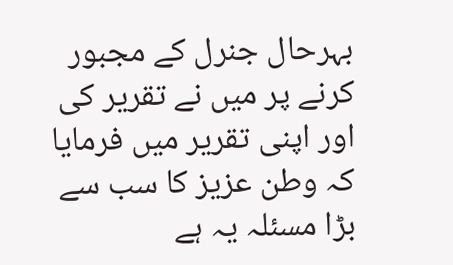بہرحال جنرل کے مجبور کرنے پر میں نے تقریر کی اور اپنی تقریر میں فرمایا کہ وطن عزیز کا سب سے بڑا مسئلہ یہ ہے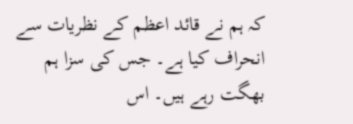کہ ہم نے قائد اعظم کے نظریات سے انحراف کیا ہے۔ جس کی سزا ہم بھگت رہے ہیں۔ اس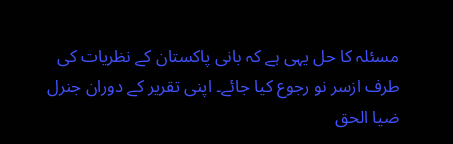مسئلہ کا حل یہی ہے کہ بانی پاکستان کے نظریات کی طرف ازسر نو رجوع کیا جائے۔ اپنی تقریر کے دوران جنرل ضیا الحق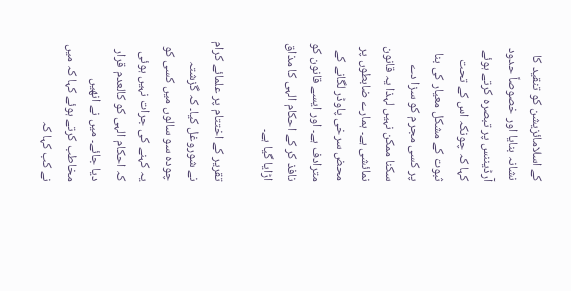کے اسلامائزیشن کو تنقید کا نشانہ بنایا اور خصوصاً حدود آرڈیننس پر تبصرہ کرتے ہوئے کہا کہ چونکہ اس کے تحت ثبوت کے مشکل معیار کی بنا پر کسی مجرم کو سزا دے سکنا ممکن نہیں لہذا یہ قانون نمائشی ہے۔ ہمارے ضابطوں پر محض سرخی پاوڈر لگانے کے مترادف ہے۔ اور ایسے قانون کو نافذ کر کے احکام الہی کا مذاق اڑایا گیا ہے۔

تقریر کے اختتام پر علمائے کرام نے شوروغل کیا۔ کہ گزشتہ چودہ سو سالوں میں کسی کو یہ کہنے کی جرات نہیں ہوئی کہ احکام الہی کو کالعدم قرار دیا جائے۔ میں نے انھیں مخاطب کرتے ہوئے کہا کہ میں نے کب کہا کہ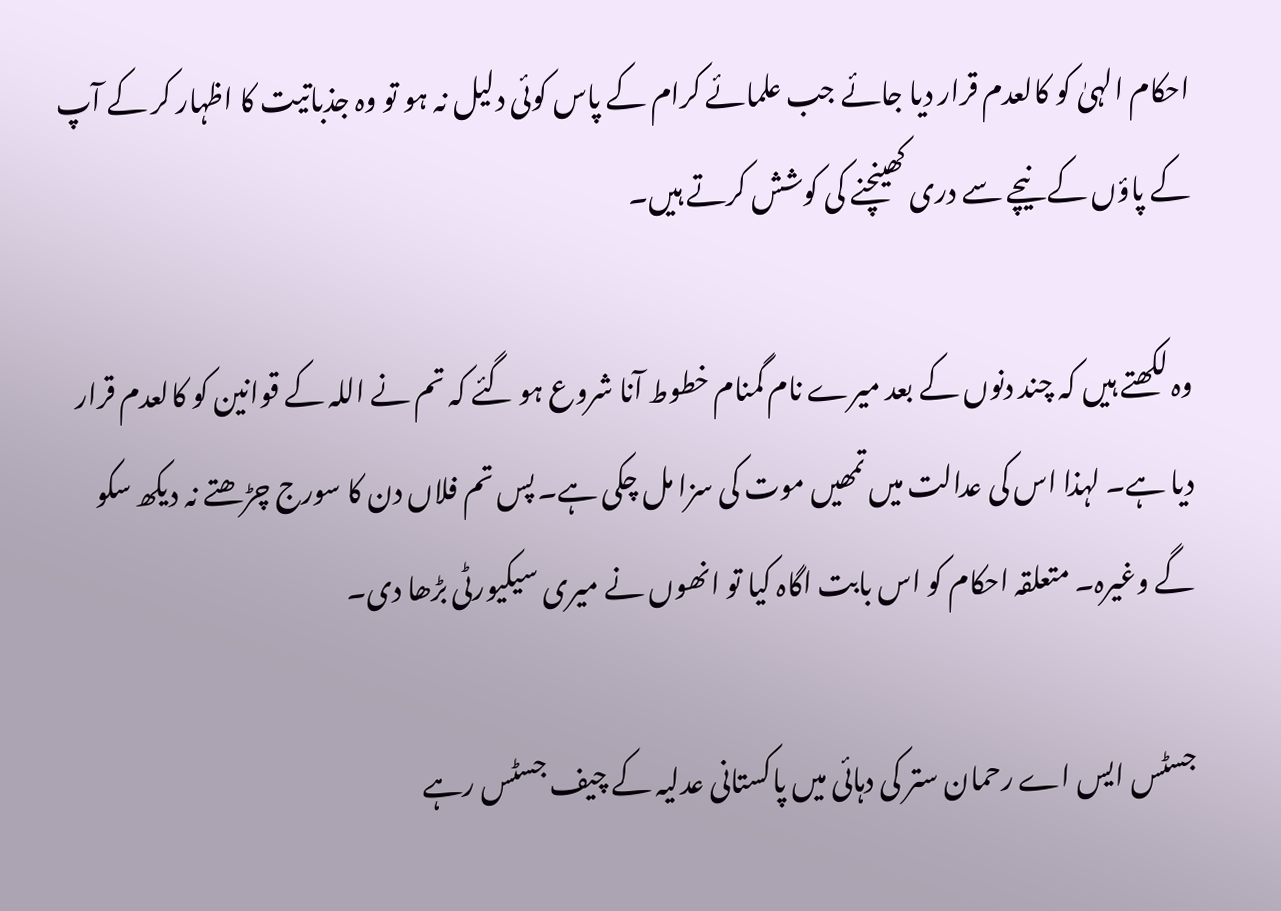احکام الہیٰ کو کالعدم قرار دیا جائے جب علمائے کرام کے پاس کوئی دلیل نہ ہو تو وہ جذباتیت کا اظہار کر کے آپ کے پاؤں کے نیچے سے دری کھینچنے کی کوشش کرتے ہیں۔

وہ لکھتے ہیں کہ چند دنوں کے بعد میرے نام گمنام خطوط آنا شروع ہو گئے کہ تم نے اللہ کے قوانین کو کالعدم قرار دیا ہے۔ لہذا اس کی عدالت میں تمھیں موت کی سزا مل چکی ہے۔ پس تم فلاں دن کا سورج چڑھتے نہ دیکھ سکو گے وغیرہ۔ متعلقہ احکام کو اس بابت اگاہ کیا تو انھوں نے میری سیکیورٹی بڑھا دی۔

جسٹس ایس اے رحمان ستر کی دہائی میں پاکستانی عدلیہ کے چیف جسٹس رہے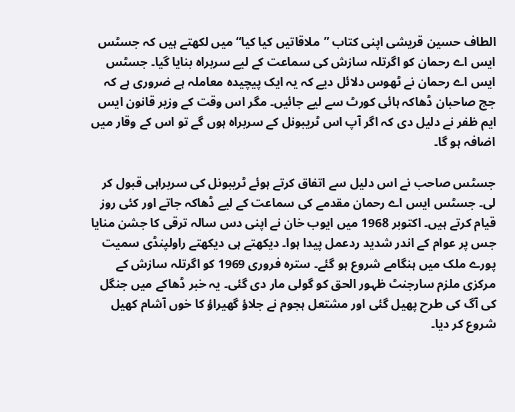الطاف حسین قریشی اپنی کتاب ”ملاقاتیں کیا کیا“ میں لکھتے ہیں کہ جسٹس ایس اے رحمان کو اگرتلہ سازش کی سماعت کے لیے سربراہ بنایا گیا۔ جسٹس ایس اے رحمان نے ٹھوس دلائل دیے کہ یہ ایک پیچیدہ معاملہ ہے ضروری ہے کہ جج صاحبان ڈھاکہ ہائی کورٹ سے لیے جائیں۔ مگر اس وقت کے وزیر قانون ایس ایم ظفر نے دلیل دی کہ اگر آپ اس ٹریبونل کے سربراہ ہوں گے تو اس کے وقار میں اضافہ ہو گا۔

جسٹس صاحب نے اس دلیل سے اتفاق کرتے ہوئے ٹریبونل کی سربراہی قبول کر لی۔ جسٹس ایس اے رحمان مقدمے کی سماعت کے لیے ڈھاکہ جاتے اور کئی روز قیام کرتے ہیں۔ اکتوبر 1968 میں ایوب خان نے اپنی دس سالہ ترقی کا جشن منایا جس پر عوام کے اندر شدید ردعمل پیدا ہوا۔ دیکھتے ہی دیکھتے راولپنڈی سمیت پورے ملک میں ہنگامے شروع ہو گئے۔ سترہ فروری 1969 کو اگرتلہ سازش کے مرکزی ملزم سارجنٹ ظہور الحق کو گولی مار دی گئی۔ یہ خبر ڈھاکے میں جنگل کی آگ کی طرح پھیل گئی اور مشتعل ہجوم نے جلاؤ گھیراؤ کا خوں آشام کھیل شروع کر دیا۔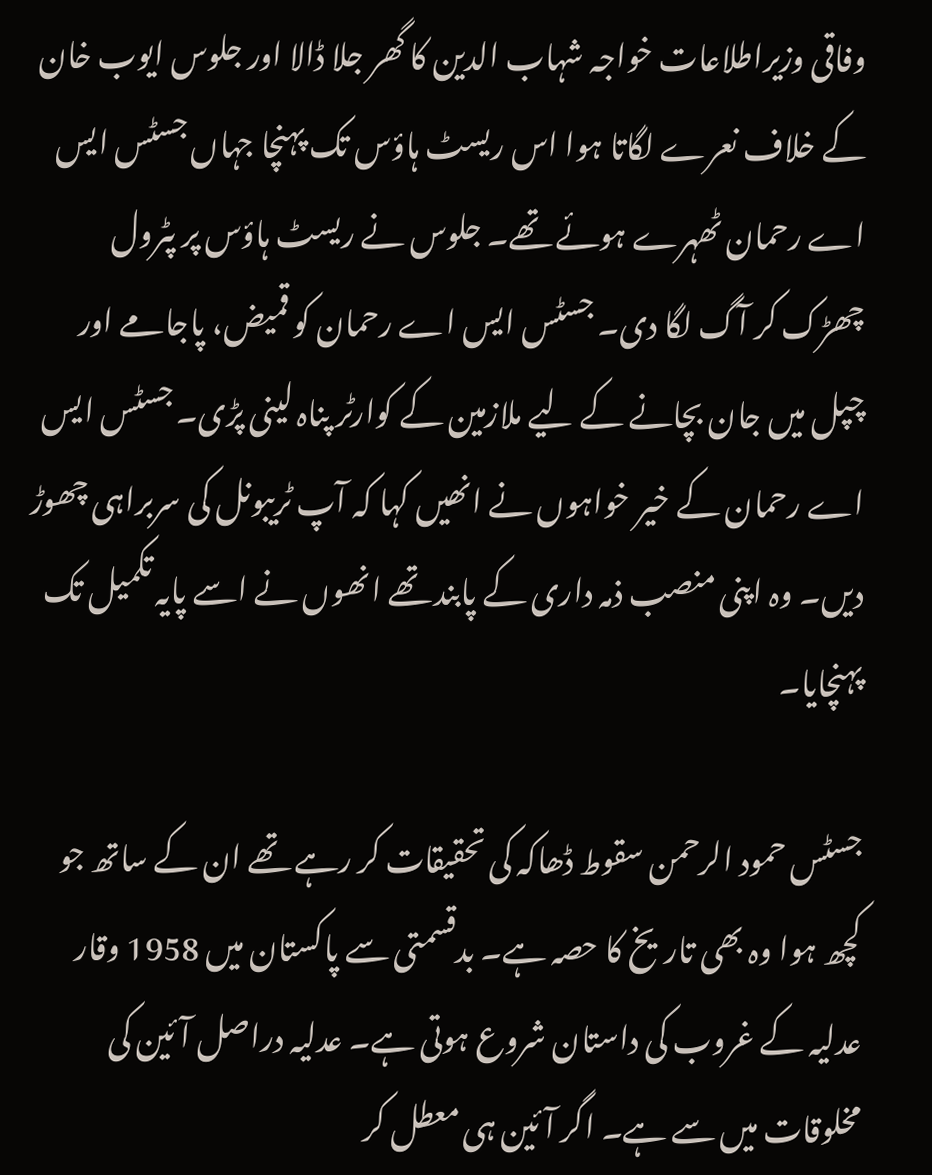وفاقی وزیراطلاعات خواجہ شہاب الدین کا گھر جلا ڈالا اور جلوس ایوب خان کے خلاف نعرے لگاتا ہوا اس ریسٹ ہاؤس تک پہنچا جہاں جسٹس ایس اے رحمان ٹھہرے ہوئے تھے۔ جلوس نے ریسٹ ہاؤس پر پٹرول چھڑک کر آگ لگا دی۔ جسٹس ایس اے رحمان کو قمیض، پاجامے اور چپل میں جان بچانے کے لیے ملازمین کے کوارٹر پناہ لینی پڑی۔ جسٹس ایس اے رحمان کے خیر خواہوں نے انھیں کہا کہ آپ ٹریبونل کی سربراہی چھوڑ دیں۔ وہ اپنی منصب ذمہ داری کے پابند تھے انھوں نے اسے پایہ تکمیل تک پہنچایا۔

جسٹس حمود الرحمن سقوط ڈھاکہ کی تحقیقات کر رہے تھے ان کے ساتھ جو کچھ ہوا وہ بھی تاریخ کا حصہ ہے۔ بدقسمتی سے پاکستان میں 1958 وقار عدلیہ کے غروب کی داستان شروع ہوتی ہے۔ عدلیہ دراصل آئین کی مخلوقات میں سے ہے۔ اگر آئین ہی معطل کر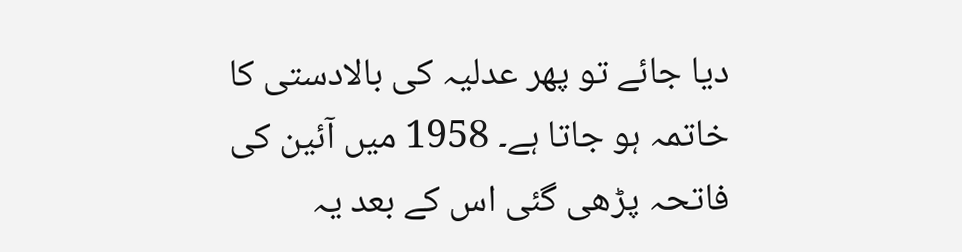دیا جائے تو پھر عدلیہ کی بالادستی کا خاتمہ ہو جاتا ہے۔ 1958 میں آئین کی فاتحہ پڑھی گئی اس کے بعد یہ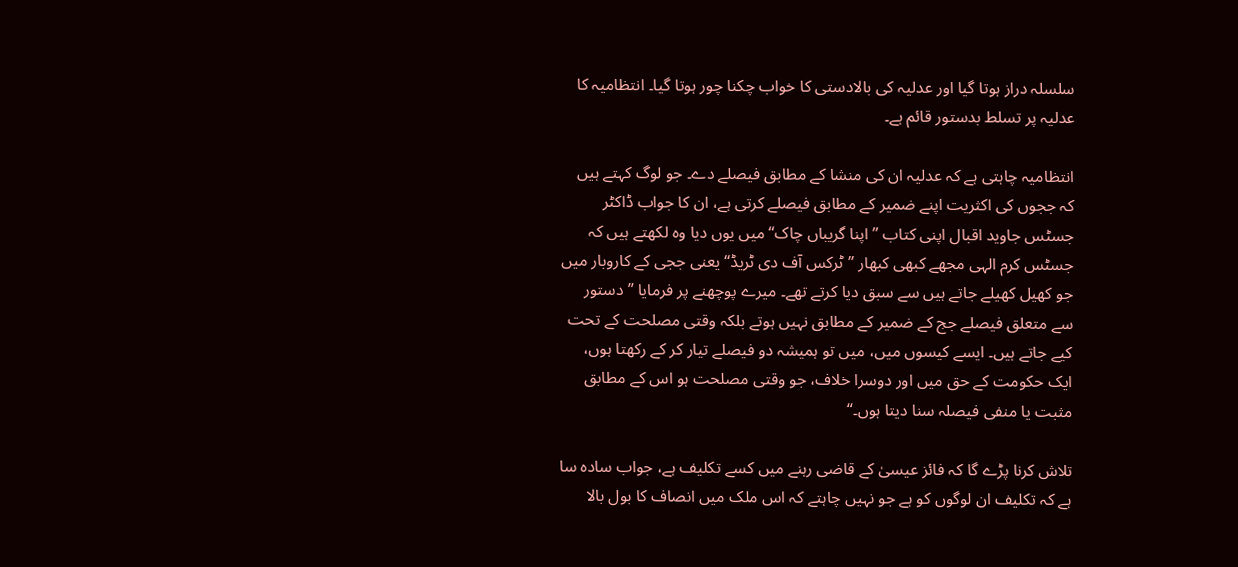سلسلہ دراز ہوتا گیا اور عدلیہ کی بالادستی کا خواب چکنا چور ہوتا گیا۔ انتظامیہ کا عدلیہ پر تسلط بدستور قائم ہے۔

انتظامیہ چاہتی ہے کہ عدلیہ ان کی منشا کے مطابق فیصلے دے۔ جو لوگ کہتے ہیں کہ ججوں کی اکثریت اپنے ضمیر کے مطابق فیصلے کرتی ہے، ان کا جواب ڈاکٹر جسٹس جاوید اقبال اپنی کتاب ”اپنا گریباں چاک“ میں یوں دیا وہ لکھتے ہیں کہ جسٹس کرم الہی مجھے کبھی کبھار ”ٹرکس آف دی ٹریڈ“ یعنی ججی کے کاروبار میں جو کھیل کھیلے جاتے ہیں سے سبق دیا کرتے تھے۔ میرے پوچھنے پر فرمایا ”دستور سے متعلق فیصلے جج کے ضمیر کے مطابق نہیں ہوتے بلکہ وقتی مصلحت کے تحت کیے جاتے ہیں۔ ایسے کیسوں میں، میں تو ہمیشہ دو فیصلے تیار کر کے رکھتا ہوں، ایک حکومت کے حق میں اور دوسرا خلاف، جو وقتی مصلحت ہو اس کے مطابق مثبت یا منفی فیصلہ سنا دیتا ہوں۔“

تلاش کرنا پڑے گا کہ فائز عیسیٰ کے قاضی رہنے میں کسے تکلیف ہے، جواب سادہ سا ہے کہ تکلیف ان لوگوں کو ہے جو نہیں چاہتے کہ اس ملک میں انصاف کا بول بالا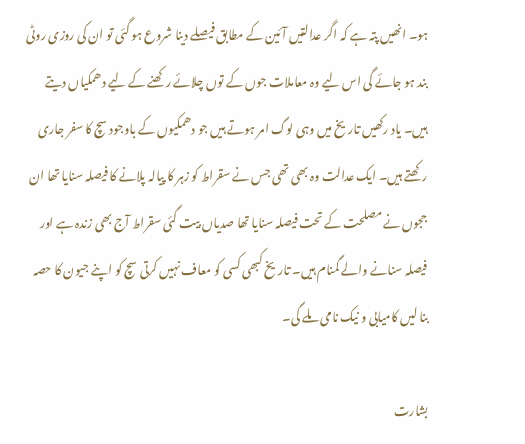ہو۔ انھیں پتہ ہے کہ اگر عدالتیں آئین کے مطابق فیصلے دینا شروع ہو گئی تو ان کی روزی روٹی بند ہو جائے گی اس لیے وہ معاملات جوں کے توں چلائے رکھنے کے لیے دھمکیاں دیتے ہیں۔ یاد رکھیں تاریخ میں وہی لوگ امر ہوتے ہیں جو دھمکیوں کے باوجود سچ کا سفر جاری رکھتے ہیں۔ ایک عدالت وہ بھی تھی جس نے سقراط کو زہر کا پیالہ پلانے کا فیصلہ سنایا تھا ان ججوں نے مصلحت کے تحت فیصلہ سنایا تھا صدیاں بیت گئی سقراط آج بھی زندہ ہے اور فیصلہ سنانے والے گمنام ہیں۔ تاریخ کبھی کسی کو معاف نہیں کرتی سچ کو اپنے جیون کا حصہ بنا لیں کامیابی و نیک نامی ملے گی۔

بشارت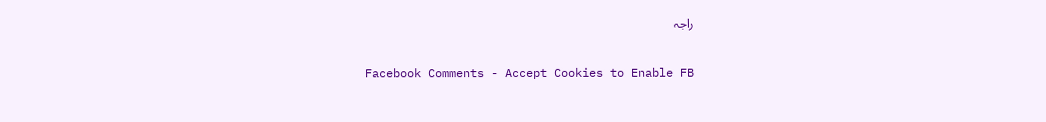راجہ

Facebook Comments - Accept Cookies to Enable FB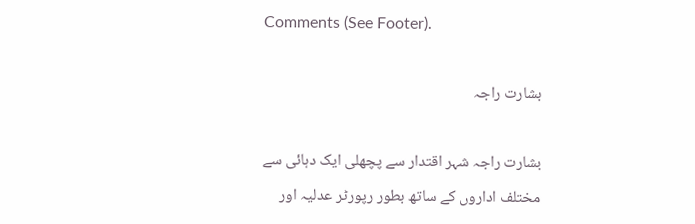Comments (See Footer).

بشارت راجہ

بشارت راجہ شہر اقتدار سے پچھلی ایک دہائی سے مختلف اداروں کے ساتھ بطور رپورٹر عدلیہ اور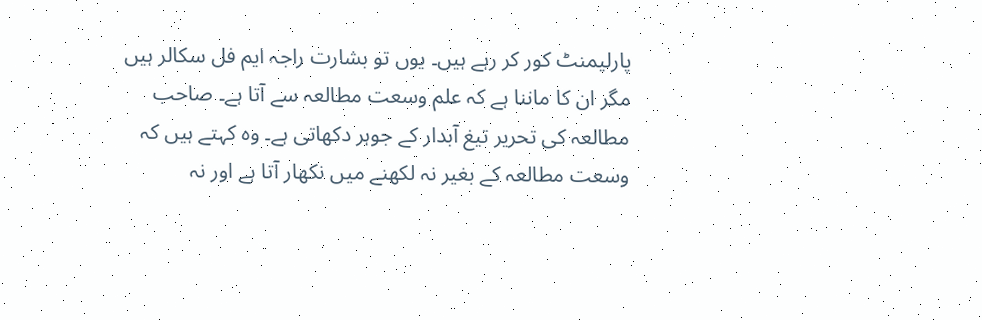پارلیمنٹ کور کر رہے ہیں۔ یوں تو بشارت راجہ ایم فل سکالر ہیں مگر ان کا ماننا ہے کہ علم وسعت مطالعہ سے آتا ہے۔ صاحب مطالعہ کی تحریر تیغ آبدار کے جوہر دکھاتی ہے۔ وہ کہتے ہیں کہ وسعت مطالعہ کے بغیر نہ لکھنے میں نکھار آتا ہے اور نہ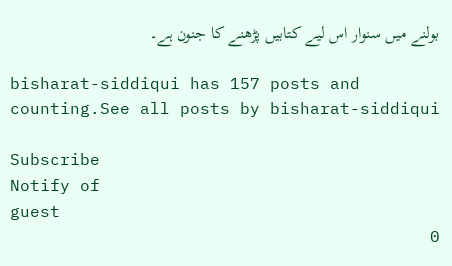بولنے میں سنوار اس لیے کتابیں پڑھنے کا جنون ہے۔

bisharat-siddiqui has 157 posts and counting.See all posts by bisharat-siddiqui

Subscribe
Notify of
guest
0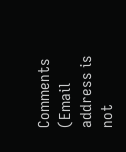Comments (Email address is not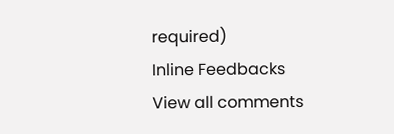required)
Inline Feedbacks
View all comments